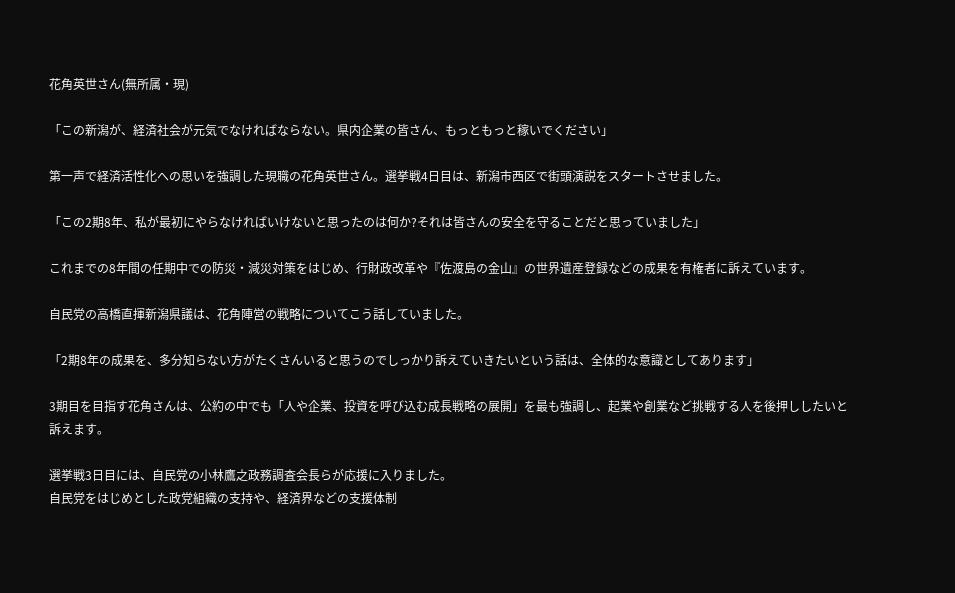花角英世さん(無所属・現)

「この新潟が、経済社会が元気でなければならない。県内企業の皆さん、もっともっと稼いでください」

第一声で経済活性化への思いを強調した現職の花角英世さん。選挙戦4日目は、新潟市西区で街頭演説をスタートさせました。

「この2期8年、私が最初にやらなければいけないと思ったのは何か?それは皆さんの安全を守ることだと思っていました」

これまでの8年間の任期中での防災・減災対策をはじめ、行財政改革や『佐渡島の金山』の世界遺産登録などの成果を有権者に訴えています。

自民党の高橋直揮新潟県議は、花角陣営の戦略についてこう話していました。

「2期8年の成果を、多分知らない方がたくさんいると思うのでしっかり訴えていきたいという話は、全体的な意識としてあります」

3期目を目指す花角さんは、公約の中でも「人や企業、投資を呼び込む成長戦略の展開」を最も強調し、起業や創業など挑戦する人を後押ししたいと訴えます。

選挙戦3日目には、自民党の小林鷹之政務調査会長らが応援に入りました。
自民党をはじめとした政党組織の支持や、経済界などの支援体制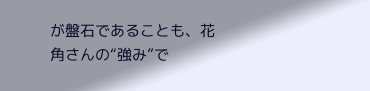が盤石であることも、花角さんの“強み”で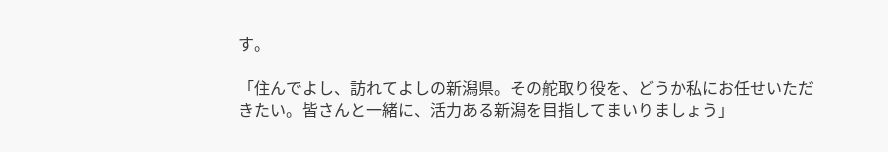す。

「住んでよし、訪れてよしの新潟県。その舵取り役を、どうか私にお任せいただきたい。皆さんと一緒に、活力ある新潟を目指してまいりましょう」